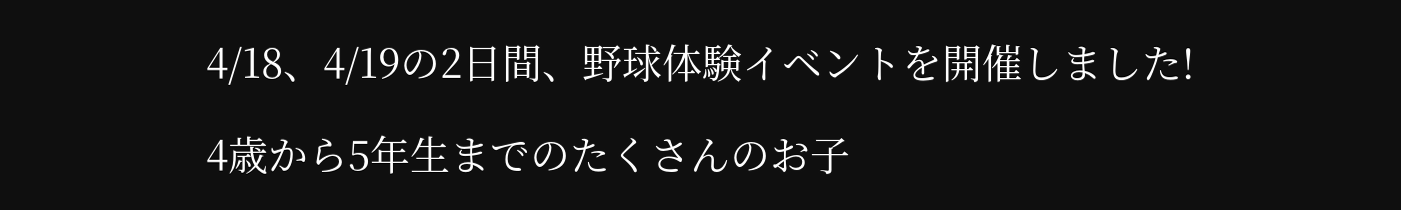4/18、4/19の2日間、野球体験イベントを開催しました!

4歳から5年生までのたくさんのお子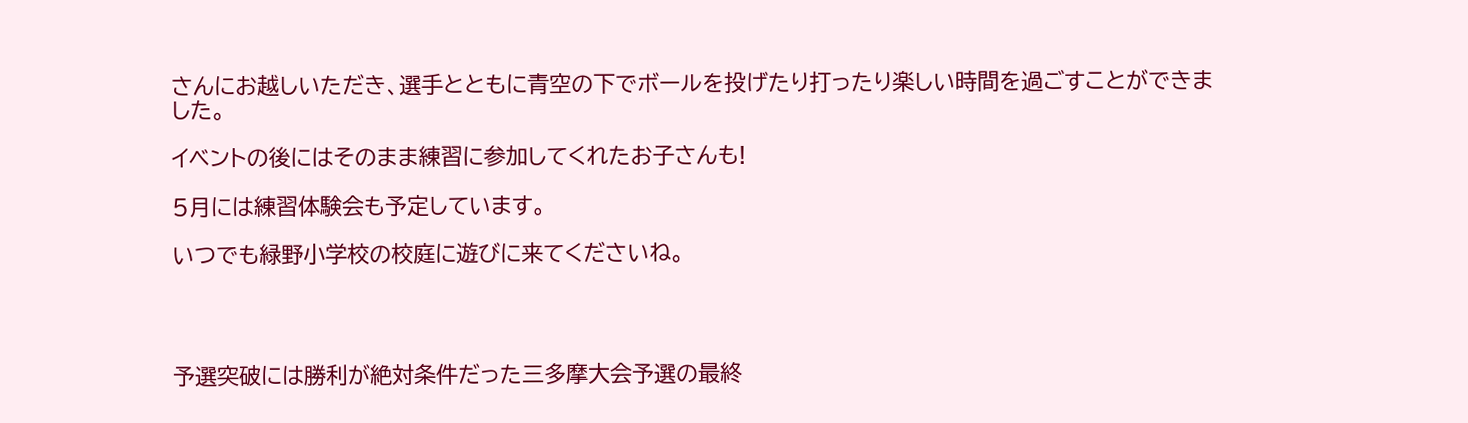さんにお越しいただき、選手とともに青空の下でボールを投げたり打ったり楽しい時間を過ごすことができました。

イベントの後にはそのまま練習に参加してくれたお子さんも!

5月には練習体験会も予定しています。

いつでも緑野小学校の校庭に遊びに来てくださいね。




予選突破には勝利が絶対条件だった三多摩大会予選の最終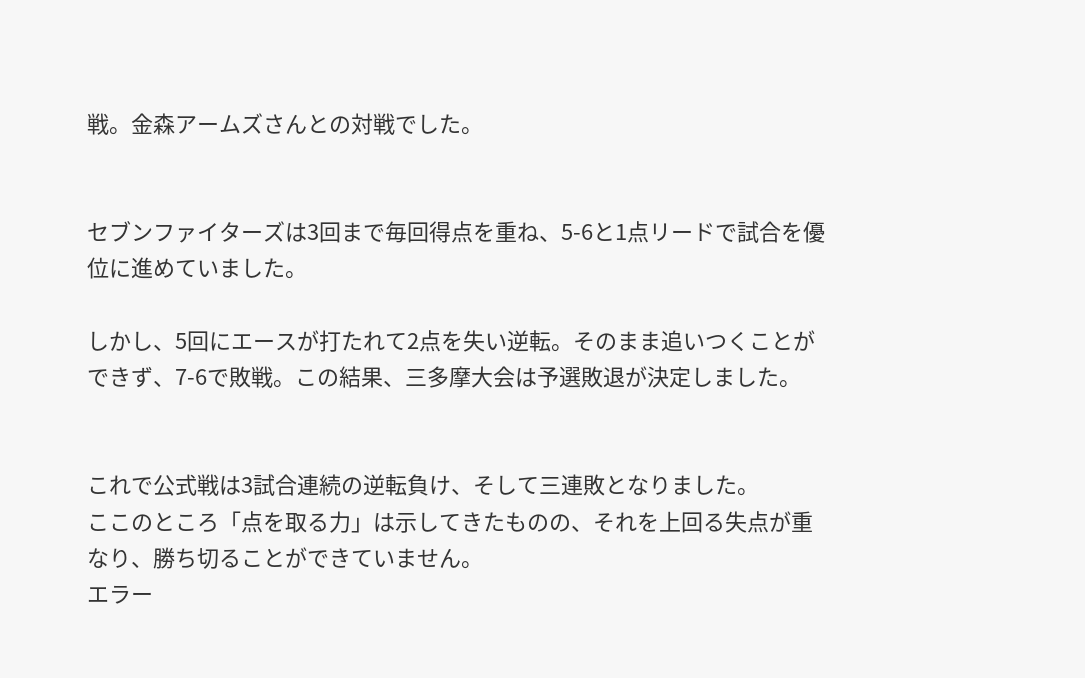戦。金森アームズさんとの対戦でした。


セブンファイターズは3回まで毎回得点を重ね、5-6と1点リードで試合を優位に進めていました。

しかし、5回にエースが打たれて2点を失い逆転。そのまま追いつくことができず、7-6で敗戦。この結果、三多摩大会は予選敗退が決定しました。


これで公式戦は3試合連続の逆転負け、そして三連敗となりました。
ここのところ「点を取る力」は示してきたものの、それを上回る失点が重なり、勝ち切ることができていません。
エラー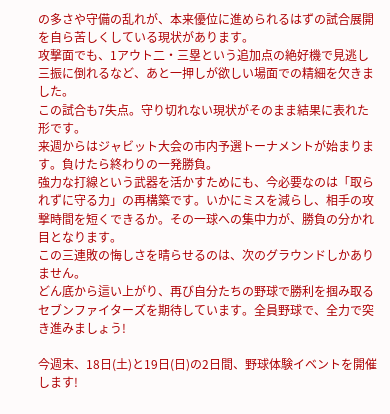の多さや守備の乱れが、本来優位に進められるはずの試合展開を自ら苦しくしている現状があります。
攻撃面でも、1アウト二・三塁という追加点の絶好機で見逃し三振に倒れるなど、あと一押しが欲しい場面での精細を欠きました。
この試合も7失点。守り切れない現状がそのまま結果に表れた形です。
来週からはジャビット大会の市内予選トーナメントが始まります。負けたら終わりの一発勝負。
強力な打線という武器を活かすためにも、今必要なのは「取られずに守る力」の再構築です。いかにミスを減らし、相手の攻撃時間を短くできるか。その一球への集中力が、勝負の分かれ目となります。
この三連敗の悔しさを晴らせるのは、次のグラウンドしかありません。
どん底から這い上がり、再び自分たちの野球で勝利を掴み取るセブンファイターズを期待しています。全員野球で、全力で突き進みましょう!

今週末、18日(土)と19日(日)の2日間、野球体験イベントを開催します!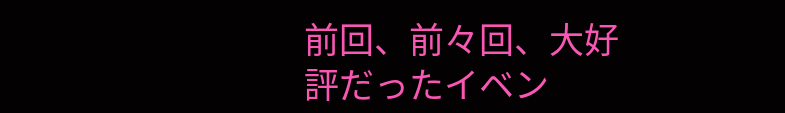前回、前々回、大好評だったイベン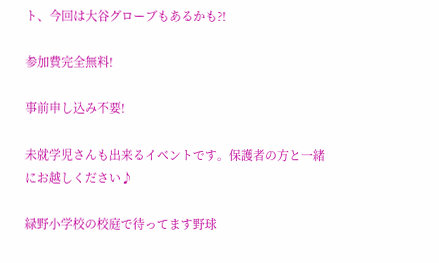ト、今回は大谷グローブもあるかも?!

参加費完全無料!

事前申し込み不要!

未就学児さんも出来るイベントです。保護者の方と一緒にお越しください♪

緑野小学校の校庭で待ってます野球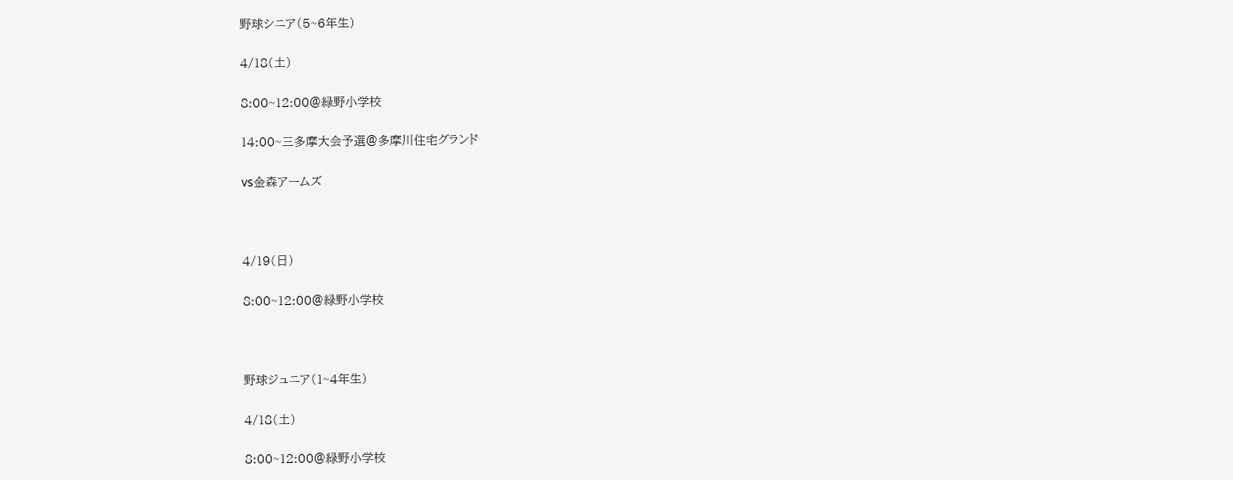野球シニア(5~6年生)

4/18(土)

8:00~12:00@緑野小学校

14:00~三多摩大会予選@多摩川住宅グランド

vs金森アームズ



4/19(日)

8:00~12:00@緑野小学校



野球ジュニア(1~4年生)

4/18(土)

8:00~12:00@緑野小学校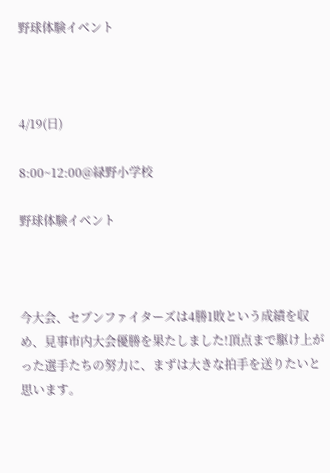野球体験イベント



4/19(日)

8:00~12:00@緑野小学校

野球体験イベント



今大会、セブンファイターズは4勝1敗という成績を収め、見事市内大会優勝を果たしました!頂点まで駆け上がった選手たちの努力に、まずは大きな拍手を送りたいと思います。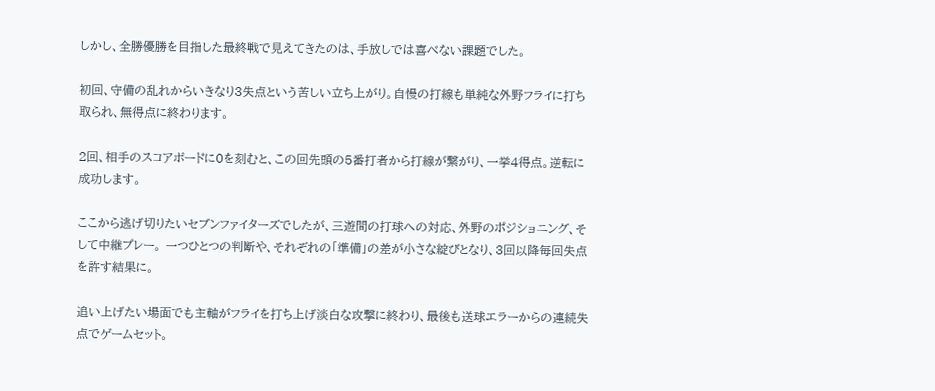しかし、全勝優勝を目指した最終戦で見えてきたのは、手放しでは喜べない課題でした。

初回、守備の乱れからいきなり3失点という苦しい立ち上がり。自慢の打線も単純な外野フライに打ち取られ、無得点に終わります。

2回、相手のスコアボードに0を刻むと、この回先頭の5番打者から打線が繋がり、一挙4得点。逆転に成功します。

ここから逃げ切りたいセブンファイターズでしたが、三遊間の打球への対応、外野のポジショニング、そして中継プレー。 一つひとつの判断や、それぞれの「準備」の差が小さな綻びとなり、3回以降毎回失点を許す結果に。

追い上げたい場面でも主軸がフライを打ち上げ淡白な攻撃に終わり、最後も送球エラーからの連続失点でゲームセット。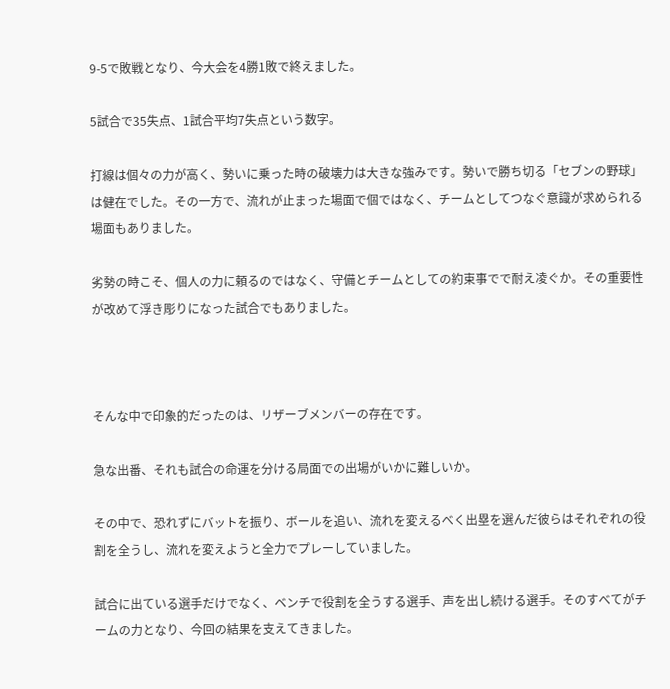9-5で敗戦となり、今大会を4勝1敗で終えました。

5試合で35失点、1試合平均7失点という数字。

打線は個々の力が高く、勢いに乗った時の破壊力は大きな強みです。勢いで勝ち切る「セブンの野球」は健在でした。その一方で、流れが止まった場面で個ではなく、チームとしてつなぐ意識が求められる場面もありました。

劣勢の時こそ、個人の力に頼るのではなく、守備とチームとしての約束事でで耐え凌ぐか。その重要性が改めて浮き彫りになった試合でもありました。



そんな中で印象的だったのは、リザーブメンバーの存在です。

急な出番、それも試合の命運を分ける局面での出場がいかに難しいか。

その中で、恐れずにバットを振り、ボールを追い、流れを変えるべく出塁を選んだ彼らはそれぞれの役割を全うし、流れを変えようと全力でプレーしていました。

試合に出ている選手だけでなく、ベンチで役割を全うする選手、声を出し続ける選手。そのすべてがチームの力となり、今回の結果を支えてきました。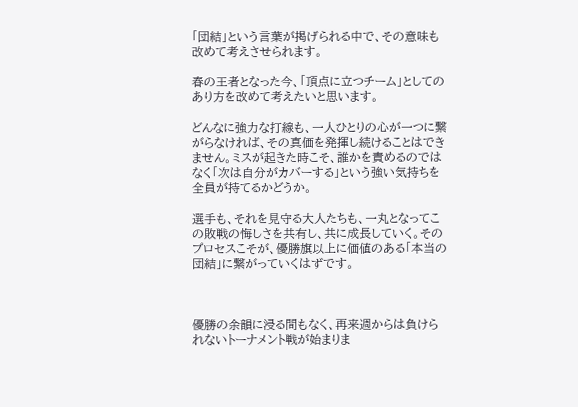「団結」という言葉が掲げられる中で、その意味も改めて考えさせられます。

春の王者となった今、「頂点に立つチーム」としてのあり方を改めて考えたいと思います。

どんなに強力な打線も、一人ひとりの心が一つに繋がらなければ、その真価を発揮し続けることはできません。ミスが起きた時こそ、誰かを責めるのではなく「次は自分がカバーする」という強い気持ちを全員が持てるかどうか。

選手も、それを見守る大人たちも、一丸となってこの敗戦の悔しさを共有し、共に成長していく。そのプロセスこそが、優勝旗以上に価値のある「本当の団結」に繋がっていくはずです。



優勝の余韻に浸る間もなく、再来週からは負けられないトーナメント戦が始まりま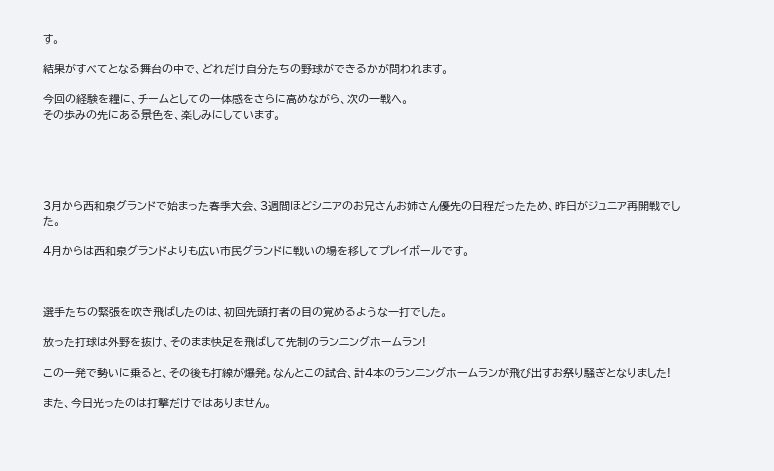す。

結果がすべてとなる舞台の中で、どれだけ自分たちの野球ができるかが問われます。

今回の経験を糧に、チームとしての一体感をさらに高めながら、次の一戦へ。
その歩みの先にある景色を、楽しみにしています。





3月から西和泉グランドで始まった春季大会、3週間ほどシニアのお兄さんお姉さん優先の日程だったため、昨日がジュニア再開戦でした。

4月からは西和泉グランドよりも広い市民グランドに戦いの場を移してプレイボールです。



選手たちの緊張を吹き飛ばしたのは、初回先頭打者の目の覚めるような一打でした。

放った打球は外野を抜け、そのまま快足を飛ばして先制のランニングホームラン!

この一発で勢いに乗ると、その後も打線が爆発。なんとこの試合、計4本のランニングホームランが飛び出すお祭り騒ぎとなりました!

また、今日光ったのは打撃だけではありません。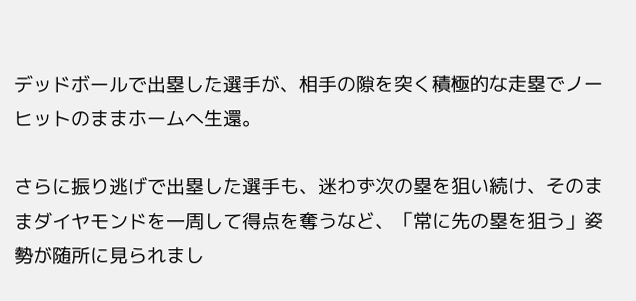デッドボールで出塁した選手が、相手の隙を突く積極的な走塁でノーヒットのままホームへ生還。

さらに振り逃げで出塁した選手も、迷わず次の塁を狙い続け、そのままダイヤモンドを一周して得点を奪うなど、「常に先の塁を狙う」姿勢が随所に見られまし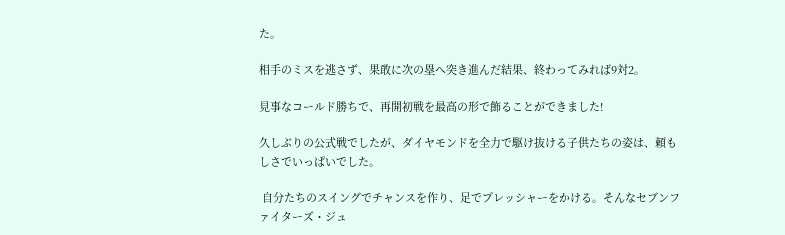た。

相手のミスを逃さず、果敢に次の塁へ突き進んだ結果、終わってみれば9対2。

見事なコールド勝ちで、再開初戦を最高の形で飾ることができました!

久しぶりの公式戦でしたが、ダイヤモンドを全力で駆け抜ける子供たちの姿は、頼もしさでいっぱいでした。

 自分たちのスイングでチャンスを作り、足でプレッシャーをかける。そんなセブンファイターズ・ジュ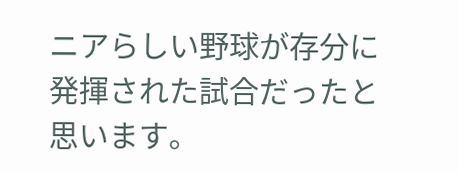ニアらしい野球が存分に発揮された試合だったと思います。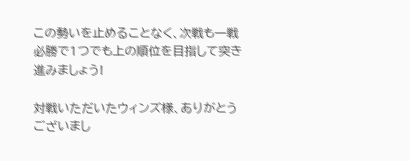この勢いを止めることなく、次戦も一戦必勝で1つでも上の順位を目指して突き進みましょう!

対戦いただいたウィンズ様、ありがとうございまし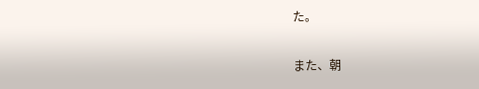た。

また、朝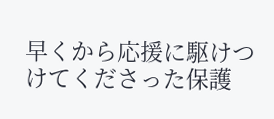早くから応援に駆けつけてくださった保護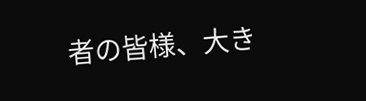者の皆様、大き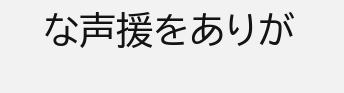な声援をありが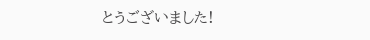とうございました!